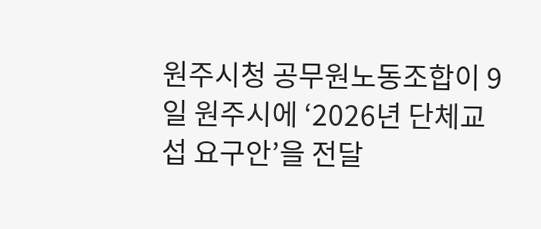원주시청 공무원노동조합이 9일 원주시에 ‘2026년 단체교섭 요구안’을 전달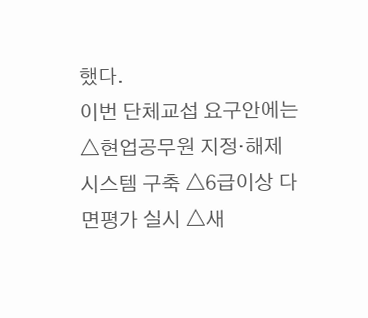했다.
이번 단체교섭 요구안에는 △현업공무원 지정·해제 시스템 구축 △6급이상 다면평가 실시 △새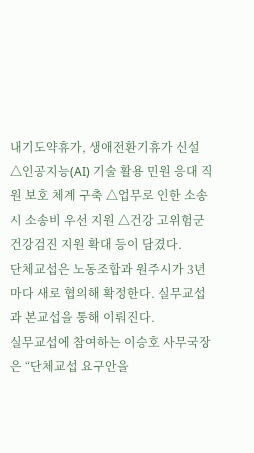내기도약휴가, 생애전환기휴가 신설 △인공지능(AI) 기술 활용 민원 응대 직원 보호 체계 구축 △업무로 인한 소송시 소송비 우선 지원 △건강 고위험군 건강검진 지원 확대 등이 담겼다.
단체교섭은 노동조합과 원주시가 3년마다 새로 협의해 확정한다. 실무교섭과 본교섭을 통해 이뤄진다.
실무교섭에 참여하는 이승호 사무국장은 “단체교섭 요구안을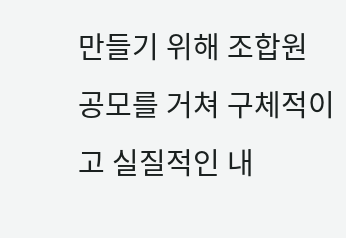만들기 위해 조합원 공모를 거쳐 구체적이고 실질적인 내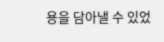용을 담아낼 수 있었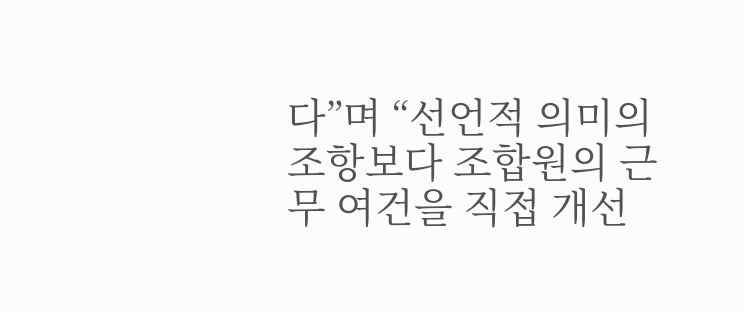다”며 “선언적 의미의 조항보다 조합원의 근무 여건을 직접 개선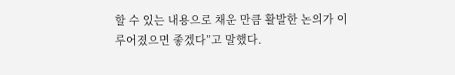할 수 있는 내용으로 채운 만큼 활발한 논의가 이루어졌으면 좋겠다”고 말했다.